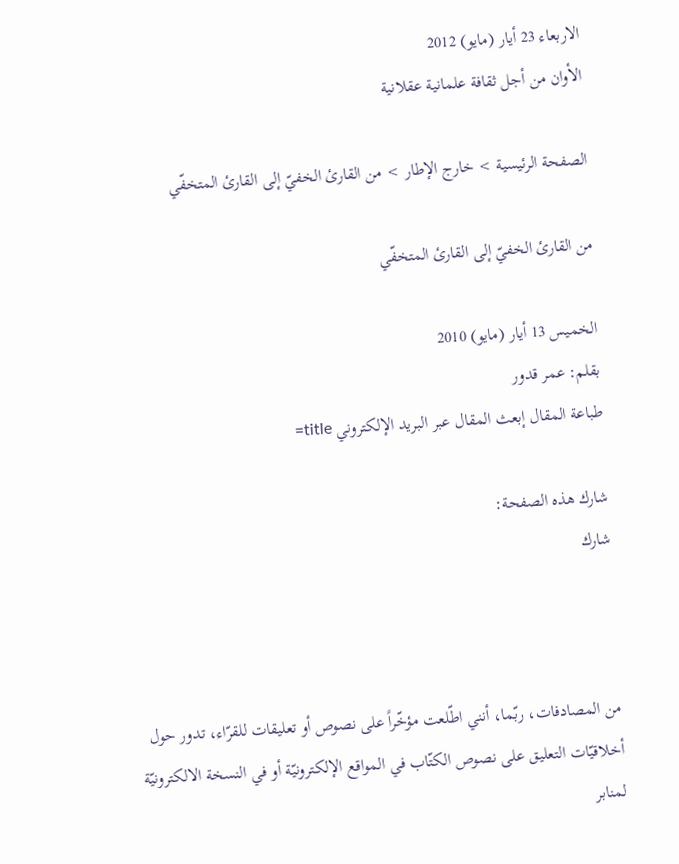الاربعاء 23 أيار (مايو) 2012
الأوان من أجل ثقافة علمانية عقلانية

الصفحة الرئيسية > خارج الإطار > من القارئ الخفيّ إلى القارئ المتخفّي

من القارئ الخفيّ إلى القارئ المتخفّي

الخميس 13 أيار (مايو) 2010
بقلم: عمر قدور
طباعة المقال إبعث المقال عبر البريد الإلكتروني title=

شارك هذه الصفحة:
شارك



من المصادفات، ربّما، أنني اطّلعت مؤخّراً على نصوص أو تعليقات للقرّاء، تدور حول أخلاقيّات التعليق على نصوص الكتّاب في المواقع الإلكترونيّة أو في النسخة الالكترونيّة لمنابر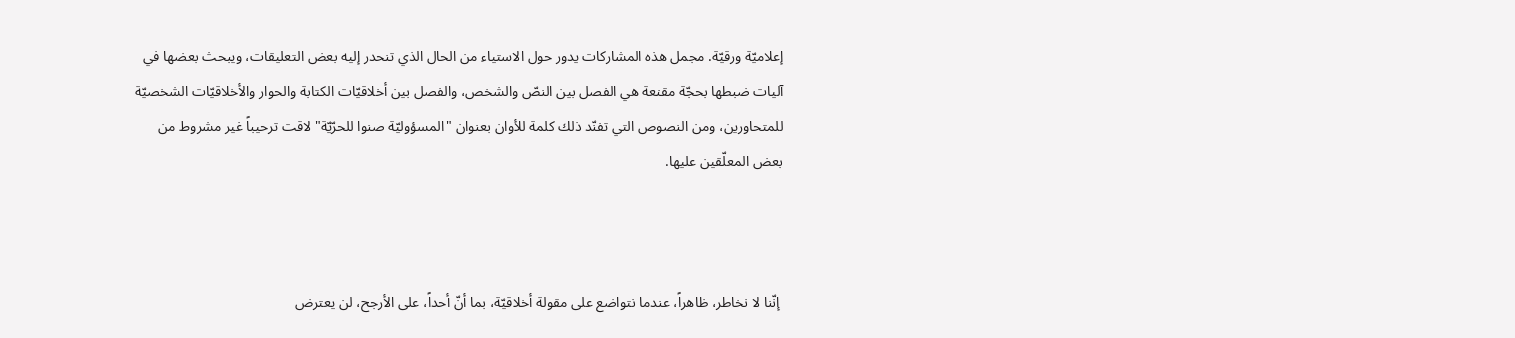إعلاميّة ورقيّة. مجمل هذه المشاركات يدور حول الاستياء من الحال الذي تنحدر إليه بعض التعليقات، ويبحث بعضها في آليات ضبطها بحجّة مقنعة هي الفصل بين النصّ والشخص، والفصل بين أخلاقيّات الكتابة والحوار والأخلاقيّات الشخصيّة للمتحاورين، ومن النصوص التي تفنّد ذلك كلمة للأوان بعنوان "المسؤوليّة صنوا للحرّيّة" لاقت ترحيباً غير مشروط من بعض المعلّقين عليها.



 إنّنا لا نخاطر، ظاهراً، عندما نتواضع على مقولة أخلاقيّة، بما أنّ أحداً، على الأرجح، لن يعترض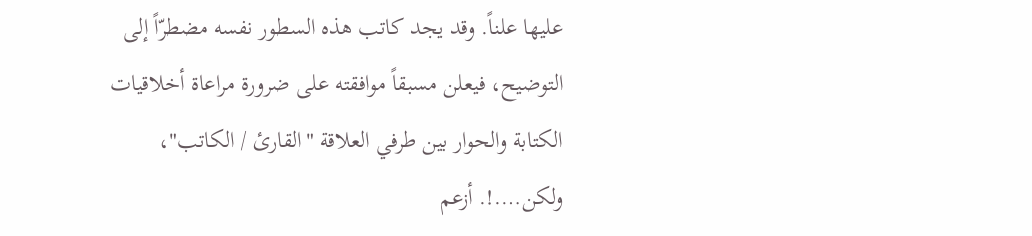عليها علناً. وقد يجد كاتب هذه السطور نفسه مضطرّاً إلى التوضيح، فيعلن مسبقاً موافقته على ضرورة مراعاة أخلاقيات الكتابة والحوار بين طرفي العلاقة "القارئ / الكاتب"، ولكن….!. أزعم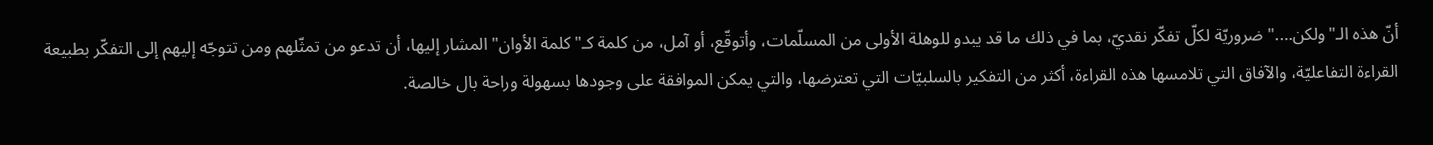أنّ هذه الـ"ولكن…." ضروريّة لكلّ تفكّر نقديّ، بما في ذلك ما قد يبدو للوهلة الأولى من المسلّمات، وأتوقّع، أو آمل، من كلمة كـ"كلمة الأوان" المشار إليها، أن تدعو من تمثّلهم ومن تتوجّه إليهم إلى التفكّر بطبيعة القراءة التفاعليّة، والآفاق التي تلامسها هذه القراءة، أكثر من التفكير بالسلبيّات التي تعترضها، والتي يمكن الموافقة على وجودها بسهولة وراحة بال خالصة.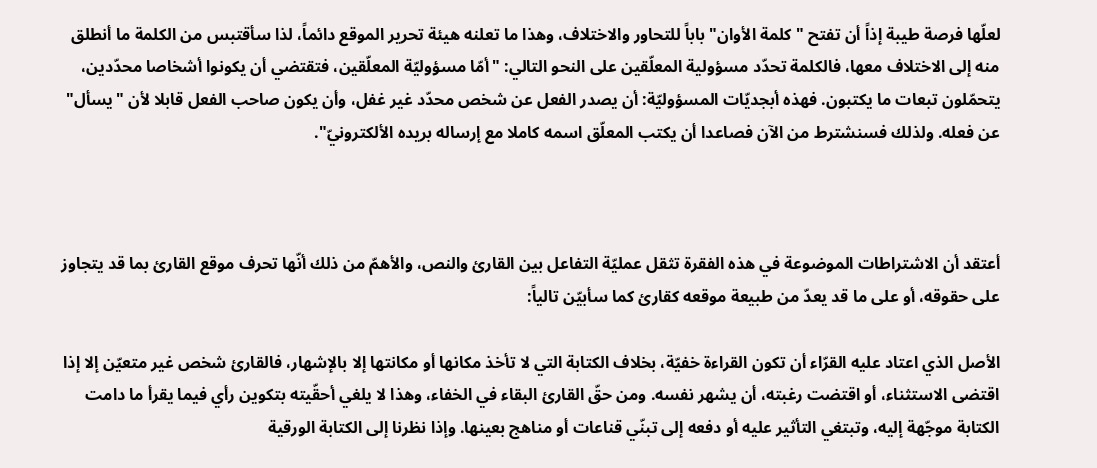لعلّها فرصة طيبة إذاً أن تفتح "كلمة الأوان" باباً للتحاور والاختلاف، وهذا ما تعلنه هيئة تحرير الموقع دائماً، لذا سأقتبس من الكلمة ما أنطلق منه إلى الاختلاف معها، فالكلمة تحدّد مسؤولية المعلّقين على النحو التالي: "أمّا مسؤوليّة المعلّقين، فتقتضي أن يكونوا أشخاصا محدّدين، يتحمّلون تبعات ما يكتبون. فهذه أبجديّات المسؤوليّة: أن يصدر الفعل عن شخص محدّد غير غفل، وأن يكون صاحب الفعل قابلا لأن "يسأل" عن فعله. ولذلك فسنشترط من الآن فصاعدا أن يكتب المعلّق اسمه كاملا مع إرساله بريده الألكترونيّ".



أعتقد أن الاشتراطات الموضوعة في هذه الفقرة تثقل عمليّة التفاعل بين القارئ والنص، والأهمّ من ذلك أنّها تحرف موقع القارئ بما قد يتجاوز على حقوقه، أو على ما قد يعدّ من طبيعة موقعه كقارئ كما سأبيّن تالياً:

الأصل الذي اعتاد عليه القرّاء أن تكون القراءة خفيّة، بخلاف الكتابة التي لا تأخذ مكانها أو مكانتها إلا بالإشهار، فالقارئ شخص غير متعيّن إلا إذا اقتضى الاستثناء، أو اقتضت رغبته، أن يشهر نفسه. ومن حقّ القارئ البقاء في الخفاء، وهذا لا يلغي أحقّيته بتكوين رأي فيما يقرأ ما دامت الكتابة موجّهة إليه، وتبتغي التأثير عليه أو دفعه إلى تبنّي قناعات أو مناهج بعينها. وإذا نظرنا إلى الكتابة الورقية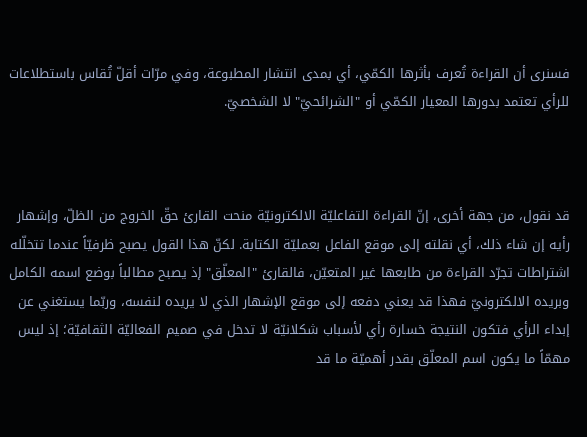فسنرى أن القراءة تُعرف بأثرها الكمّي، أي بمدى انتشار المطبوعة، وفي مرّات أقلّ تُقاس باستطلاعات للرأي تعتمد بدورها المعيار الكمّي أو "الشرائحيّ" لا الشخصيّ.



قد نقول، من جهة أخرى، إنّ القراءة التفاعليّة الالكترونيّة منحت القارئ حقّ الخروج من الظلّ، وإشهار رأيه إن شاء ذلك، أي نقلته إلى موقع الفاعل بعمليّة الكتابة. لكنّ هذا القول يصبح ظرفيّاً عندما تتخلّله اشتراطات تجرّد القراءة من طابعها غير المتعيّن، فالقارئ "المعلّق" إذ يصبح مطالباً بوضع اسمه الكامل وبريده الالكترونيّ فهذا قد يعني دفعه إلى موقع الإشهار الذي لا يريده لنفسه، وربّما يستغني عن إبداء الرأي فتكون النتيجة خسارة رأي لأسباب شكلانيّة لا تدخل في صميم الفعاليّة الثقافيّة؛ إذ ليس مهمّاً ما يكون اسم المعلّق بقدر أهميّة ما قد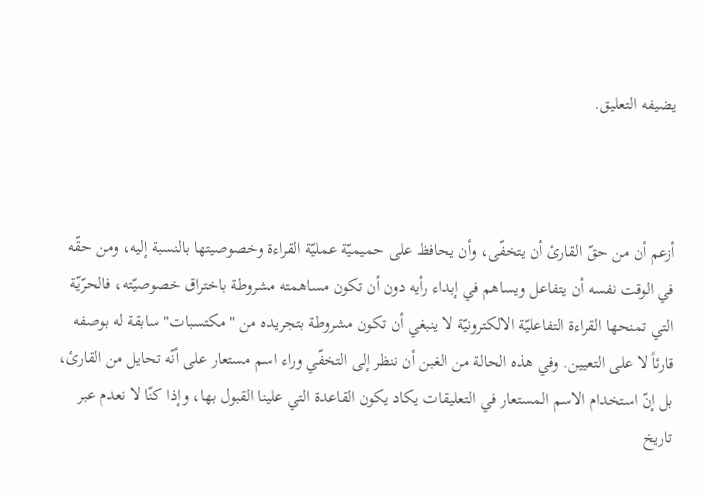يضيفه التعليق.



أزعم أن من حقّ القارئ أن يتخفّى، وأن يحافظ على حميميّة عمليّة القراءة وخصوصيتها بالنسبة إليه، ومن حقّه في الوقت نفسه أن يتفاعل ويساهم في إبداء رأيه دون أن تكون مساهمته مشروطة باختراق خصوصيّته، فالحرّيّة التي تمنحها القراءة التفاعليّة الالكترونيّة لا ينبغي أن تكون مشروطة بتجريده من "مكتسبات" سابقة له بوصفه قارئاً لا على التعيين. وفي هذه الحالة من الغبن أن ننظر إلى التخفّي وراء اسم مستعار على أنّه تحايل من القارئ، بل إنّ استخدام الاسم المستعار في التعليقات يكاد يكون القاعدة التي علينا القبول بها، وإذا كنّا لا نعدم عبر تاريخ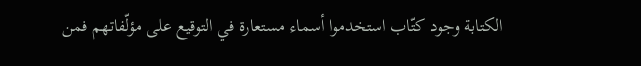الكتابة وجود كتّاب استخدموا أسماء مستعارة في التوقيع على مؤلّفاتهم فمن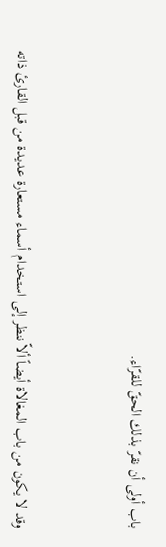باب أولى أن نقرّ بذلك الحقّ للقرّاء.



وقد لا يكون من باب المغالاة أيضاً ألاّ ننظر إلى استخدام أسماء مستعارة عديدة من قبل القارئ ذاته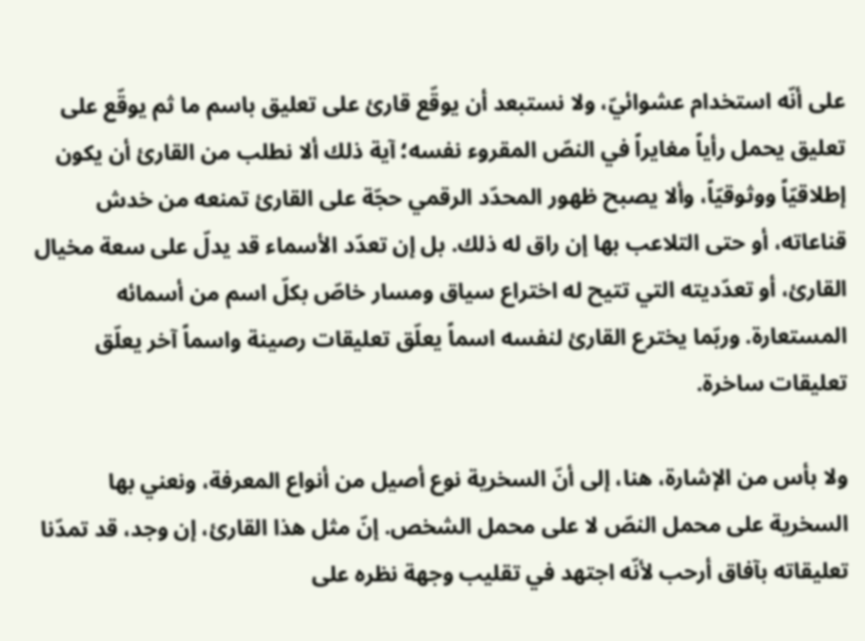على أنّه استخدام عشوائيّ، ولا نستبعد أن يوقّع قارئ على تعليق باسم ما ثم يوقّع على تعليق يحمل رأياً مغايراً في النصّ المقروء نفسه؛ آية ذلك ألا نطلب من القارئ أن يكون إطلاقيّاً ووثوقيّاً، وألا يصبح ظهور المحدّد الرقمي حجّة على القارئ تمنعه من خدش قناعاته، أو حتى التلاعب بها إن راق له ذلك. بل إن تعدّد الأسماء قد يدلّ على سعة مخيال القارئ، أو تعدّديته التي تتيح له اختراع سياق ومسار خاصّ بكلّ اسم من أسمائه المستعارة. وربّما يخترع القارئ لنفسه اسماً يعلّق تعليقات رصينة واسماً آخر يعلّق تعليقات ساخرة.

ولا بأس من الإشارة، هنا، إلى أنّ السخرية نوع أصيل من أنواع المعرفة، ونعني بها السخرية على محمل النصّ لا على محمل الشخص. إنّ مثل هذا القارئ، إن وجد، قد تمدّنا تعليقاته بآفاق أرحب لأنّه اجتهد في تقليب وجهة نظره على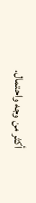أكثر من وجه واحتمال.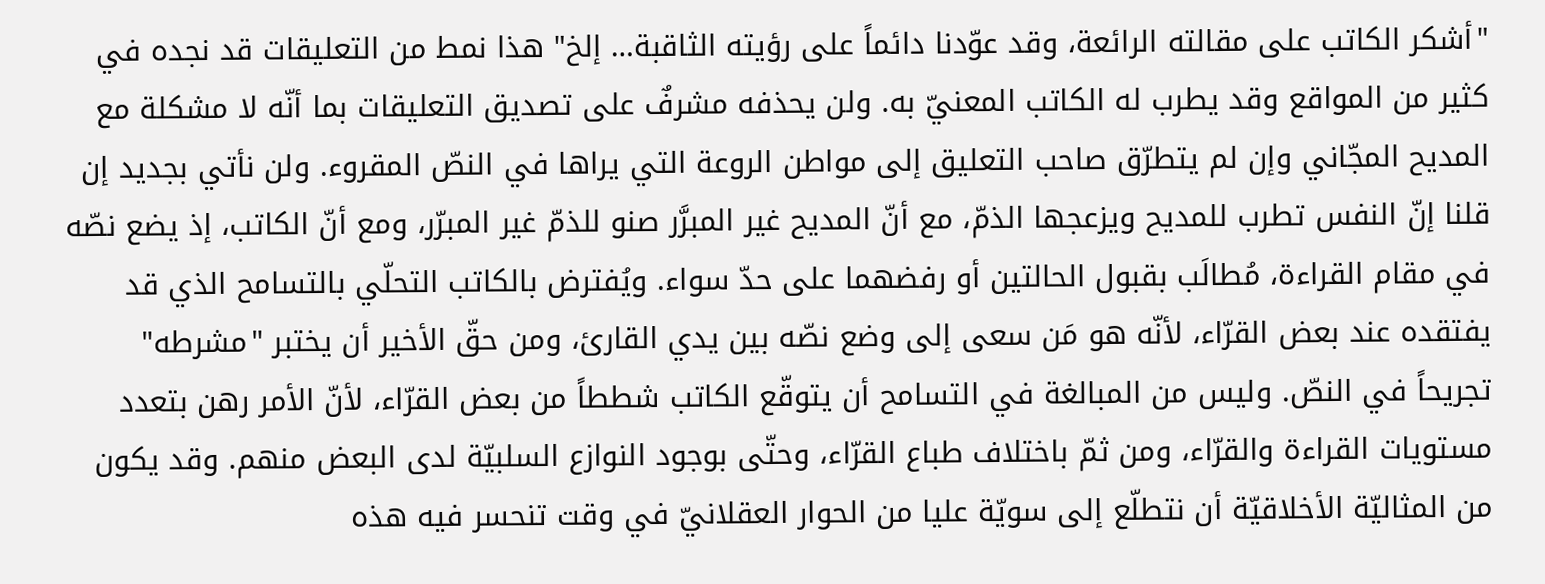"أشكر الكاتب على مقالته الرائعة، وقد عوّدنا دائماً على رؤيته الثاقبة… إلخ" هذا نمط من التعليقات قد نجده في كثير من المواقع وقد يطرب له الكاتب المعنيّ به. ولن يحذفه مشرفٌ على تصديق التعليقات بما أنّه لا مشكلة مع المديح المجّاني وإن لم يتطرّق صاحب التعليق إلى مواطن الروعة التي يراها في النصّ المقروء. ولن نأتي بجديد إن قلنا إنّ النفس تطرب للمديح ويزعجها الذمّ، مع أنّ المديح غير المبرَّر صنو للذمّ غير المبرّر، ومع أنّ الكاتب، إذ يضع نصّه في مقام القراءة، مُطالَب بقبول الحالتين أو رفضهما على حدّ سواء. ويُفترض بالكاتب التحلّي بالتسامح الذي قد يفتقده عند بعض القرّاء، لأنّه هو مَن سعى إلى وضع نصّه بين يدي القارئ، ومن حقّ الأخير أن يختبر "مشرطه" تجريحاً في النصّ. وليس من المبالغة في التسامح أن يتوقّع الكاتب شططاً من بعض القرّاء، لأنّ الأمر رهن بتعدد مستويات القراءة والقرّاء، ومن ثمّ باختلاف طباع القرّاء، وحتّى بوجود النوازع السلبيّة لدى البعض منهم. وقد يكون من المثاليّة الأخلاقيّة أن نتطلّع إلى سويّة عليا من الحوار العقلانيّ في وقت تنحسر فيه هذه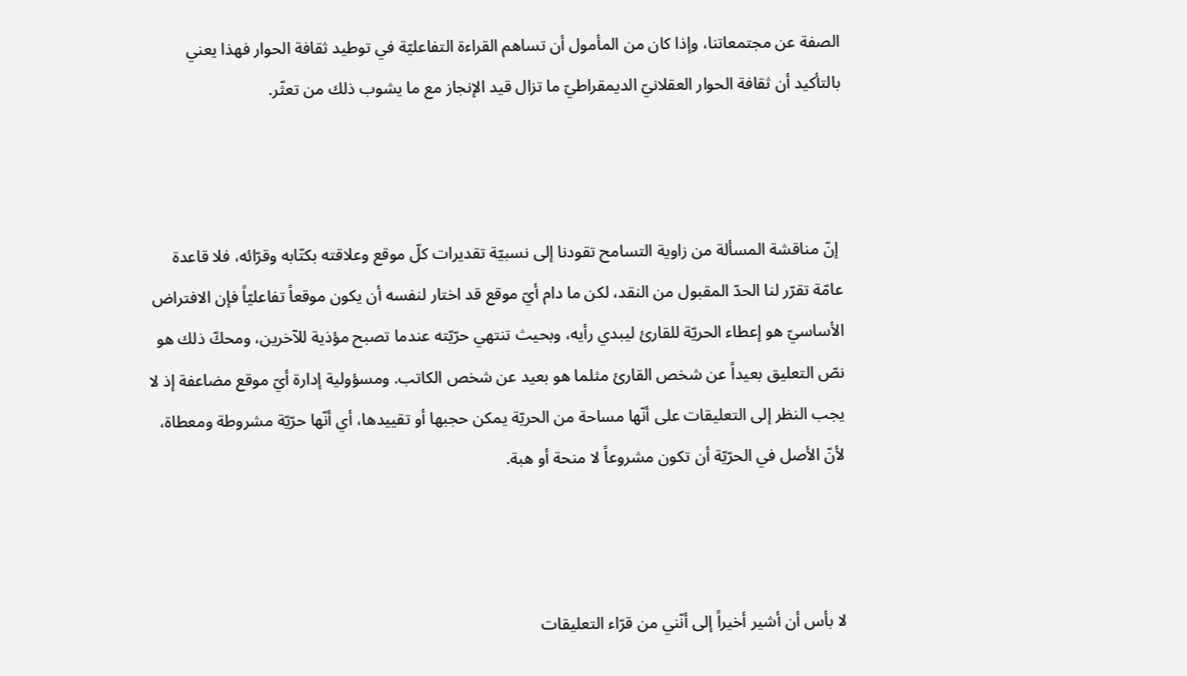الصفة عن مجتمعاتنا، وإذا كان من المأمول أن تساهم القراءة التفاعليّة في توطيد ثقافة الحوار فهذا يعني بالتأكيد أن ثقافة الحوار العقلانيّ الديمقراطيّ ما تزال قيد الإنجاز مع ما يشوب ذلك من تعثّر.



 إنّ مناقشة المسألة من زاوية التسامح تقودنا إلى نسبيّة تقديرات كلّ موقع وعلاقته بكتّابه وقرّائه، فلا قاعدة عامّة تقرّر لنا الحدّ المقبول من النقد، لكن ما دام أيّ موقع قد اختار لنفسه أن يكون موقعاً تفاعليّاً فإن الافتراض الأساسيّ هو إعطاء الحريّة للقارئ ليبدي رأيه، وبحيث تنتهي حرّيّته عندما تصبح مؤذية للآخرين، ومحكّ ذلك هو نصّ التعليق بعيداً عن شخص القارئ مثلما هو بعيد عن شخص الكاتب. ومسؤولية إدارة أيّ موقع مضاعفة إذ لا يجب النظر إلى التعليقات على أنّها مساحة من الحريّة يمكن حجبها أو تقييدها، أي أنّها حرّيّة مشروطة ومعطاة، لأنّ الأصل في الحرّيّة أن تكون مشروعاً لا منحة أو هبة.



لا بأس أن أشير أخيراً إلى أنّني من قرّاء التعليقات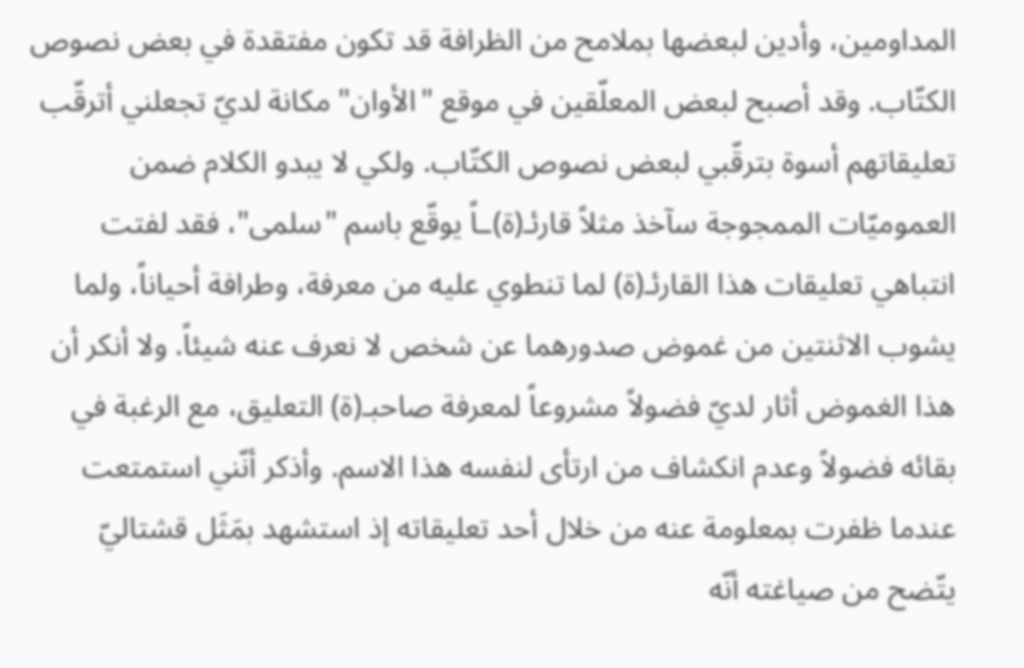المداومين، وأدين لبعضها بملامح من الظرافة قد تكون مفتقدة في بعض نصوص الكتّاب. وقد أصبح لبعض المعلّقين في موقع "الأوان" مكانة لديّ تجعلني أترقّب تعليقاتهم أسوة بترقّبي لبعض نصوص الكتّاب. ولكي لا يبدو الكلام ضمن العموميّات الممجوجة سآخذ مثلاً قارئـ(ة)ـاً يوقّع باسم "سلمى"، فقد لفتت انتباهي تعليقات هذا القارئـ(ة) لما تنطوي عليه من معرفة، وطرافة أحياناً، ولما يشوب الاثنتين من غموض صدورهما عن شخص لا نعرف عنه شيئاً. ولا أنكر أن هذا الغموض أثار لديّ فضولاً مشروعاً لمعرفة صاحبـ(ة) التعليق، مع الرغبة في بقائه فضولاً وعدم انكشاف من ارتأى لنفسه هذا الاسم. وأذكر أنّني استمتعت عندما ظفرت بمعلومة عنه من خلال أحد تعليقاته إذ استشهد بمَثَل قشتاليّ يتّضح من صياغته أنّه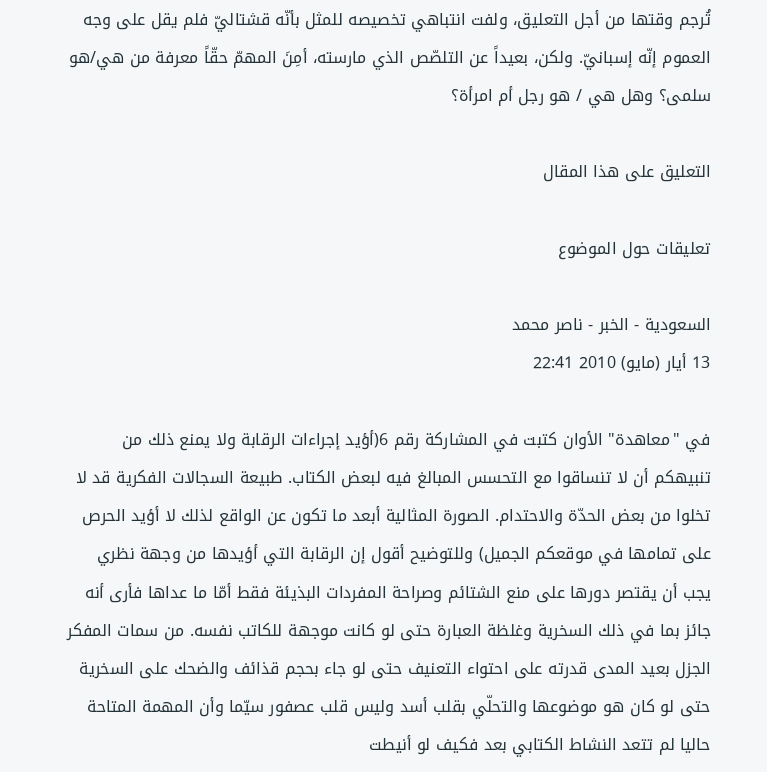تُرجم وقتها من أجل التعليق، ولفت انتباهي تخصيصه للمثل بأنّه قشتاليّ فلم يقل على وجه العموم إنّه إسبانيّ. ولكن، بعيداً عن التلصّص الذي مارسته، أمِنَ المهمّ حقّاً معرفة من هي/هو سلمى؟ وهل هي / هو رجل أم امرأة؟

التعليق على هذا المقال

تعليقات حول الموضوع

السعودية - الخبر - ناصر محمد
13 أيار (مايو) 2010 22:41

في "معاهدة" الأوان كتبت في المشاركة رقم 6(أؤيد إجراءات الرقابة ولا يمنع ذلك من تنبيهكم أن لا تنساقوا مع التحسس المبالغ فيه لبعض الكتاب. طبيعة السجالات الفكرية قد لا تخلوا من بعض الحدّة والاحتدام. الصورة المثالية أبعد ما تكون عن الواقع لذلك لا أؤيد الحرص على تمامها في موقعكم الجميل) وللتوضيح أقول إن الرقابة التي أؤيدها من وجهة نظري يجب أن يقتصر دورها على منع الشتائم وصراحة المفردات البذيئة فقط أمّا ما عداها فأرى أنه جائز بما في ذلك السخرية وغلظة العبارة حتى لو كانت موجهة للكاتب نفسه. من سمات المفكر الجزل بعيد المدى قدرته على احتواء التعنيف حتى لو جاء بحجم قذائف والضحك على السخرية حتى لو كان هو موضوعها والتحلّي بقلب أسد وليس قلب عصفور سيّما وأن المهمة المتاحة حاليا لم تتعد النشاط الكتابي بعد فكيف لو أنيطت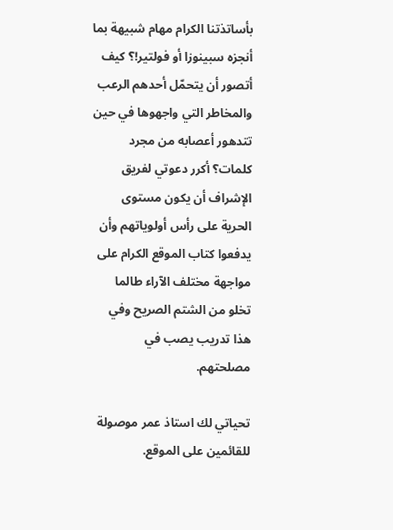بأساتذتنا الكرام مهام شبيهة بما أنجزه سبينوزا أو فولتير!؟ كيف أتصور أن يتحمّل أحدهم الرعب والمخاطر التي واجهوها في حين تتدهور أعصابه من مجرد كلمات؟ أكرر دعوتي لفريق الإشراف أن يكون مستوى الحرية على رأس أولوياتهم وأن يدفعوا كتاب الموقع الكرام على مواجهة مختلف الآراء طالما تخلو من الشتم الصريح وفي هذا تدريب يصب في مصلحتهم.

تحياتي لك استاذ عمر موصولة للقائمين على الموقع.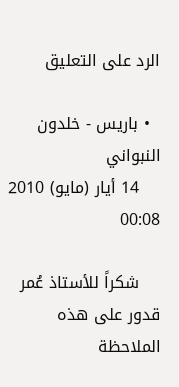الرد على التعليق

  • باريس - خلدون النبواني
    14 أيار (مايو) 2010 00:08

    شكراً للأستاذ عُمر قدور على هذه الملاحظة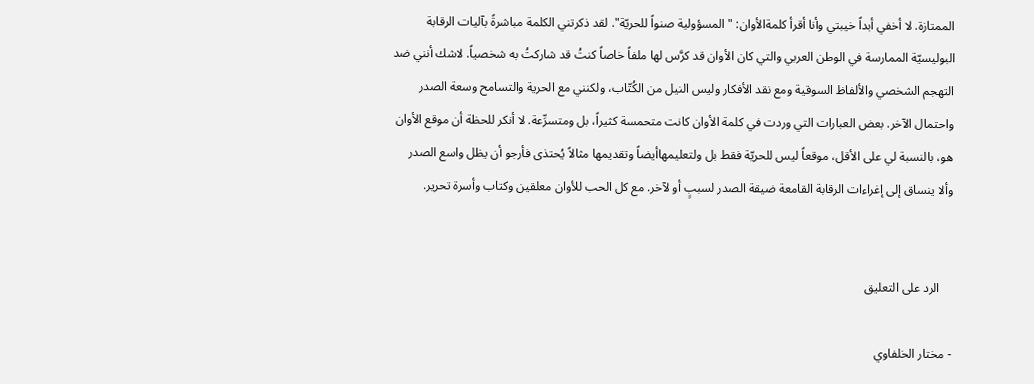الممتازة. لا أخفي أبداً خيبتي وأنا أقرأ كلمةالأوان: "المسؤولية صنواً للحريّة". لقد ذكرتني الكلمة مباشرةً بآليات الرقابة البوليسيّة الممارسة في الوطن العربي والتي كان الأوان قد كرَّس لها ملفاً خاصاً كنتُ قد شاركتُ به شخصياً. لاشك أنني ضد التهجم الشخصي والألفاظ السوقية ومع نقد الأفكار وليس النيل من الكُتّاب، ولكنني مع الحرية والتسامح وسعة الصدر واحتمال الآخر. بعض العبارات التي وردت في كلمة الأوان كانت متحمسة كثيراً، بل ومتسرِّعة. لا أنكر للحظة أن موقع الأوان هو، بالنسبة لي على الأقل، موقعاً ليس للحريّة فقط بل ولتعليمهاأيضاً وتقديمها مثالاً يُحتذى فأرجو أن يظل واسع الصدر وألا ينساق إلى إغراءات الرقابة القامعة ضيقة الصدر لسببٍ أو لآخر. مع كل الحب للأوان معلقين وكتاب وأسرة تحرير.


    الرد على التعليق

- مختار الخلفاوي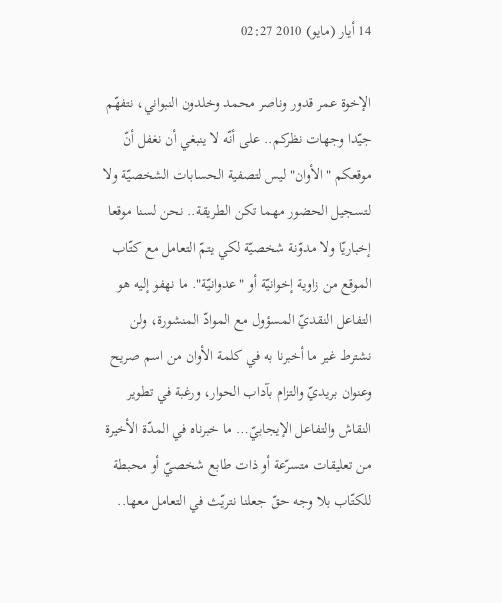14 أيار (مايو) 2010 02:27

الإخوة عمر قدور وناصر محمد وخلدون النبواني، نتفهّم جيّدا وجهات نظركم.. على أنّه لا ينبغي أن نغفل أنّ موقعكم "الأوان" ليس لتصفية الحسابات الشخصيّة ولا لتسجيل الحضور مهما تكن الطريقة.. نحن لسنا موقعا إخباريّا ولا مدوّنة شخصيّة لكي يتمّ التعامل مع كتّاب الموقع من زاوية إخوانيّة أو "عدوانيّة". ما نهفو إليه هو التفاعل النقديّ المسؤول مع الموادّ المنشورة، ولن نشترط غير ما أخبرنا به في كلمة الأوان من اسم صريح وعنوان بريديّ والتزام بآداب الحوار، ورغبة في تطوير النقاش والتفاعل الإيجابيّ… ما خبرناه في المدّة الأخيرة من تعليقات متسرّعة أو ذات طابع شخصيّ أو محبطة للكتّاب بلا وجه حقّ جعلنا نتريّث في التعامل معها..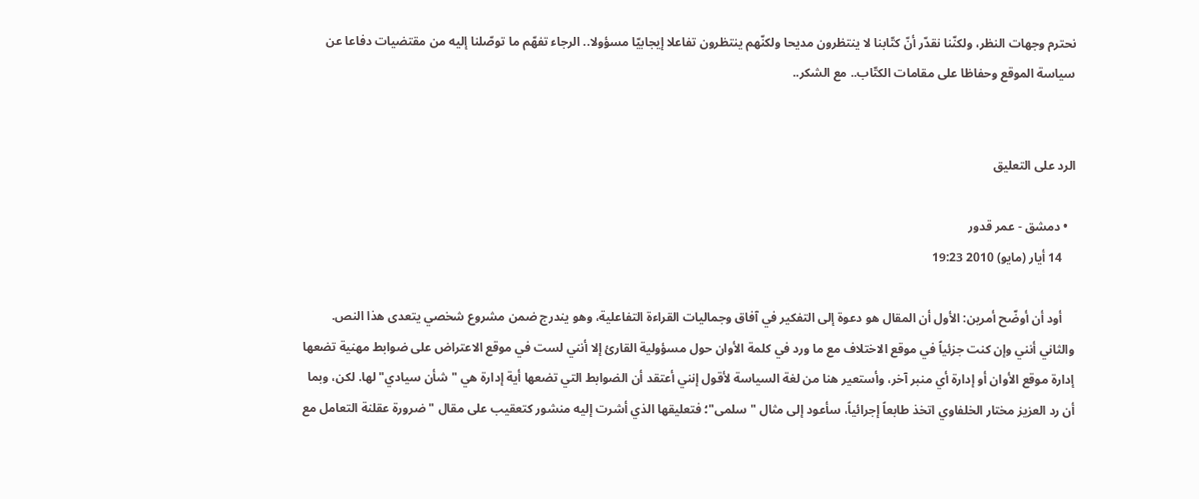نحترم وجهات النظر، ولكنّنا نقدّر أنّ كتّابنا لا ينتظرون مديحا ولكنّهم ينتظرون تفاعلا إيجابيّا مسؤولا.. الرجاء تفهّم ما توصّلنا إليه من مقتضيات دفاعا عن سياسة الموقع وحفاظا على مقامات الكتّاب.. مع الشكر..


الرد على التعليق

  • دمشق - عمر قدور
    14 أيار (مايو) 2010 19:23

    أود أن أوضّح أمرين: الأول أن المقال هو دعوة إلى التفكير في آفاق وجماليات القراءة التفاعلية، وهو يندرج ضمن مشروع شخصي يتعدى هذا النص. والثاني أنني وإن كنت جزئياً في موقع الاختلاف مع ما ورد في كلمة الأوان حول مسؤولية القارئ إلا أنني لست في موقع الاعتراض على ضوابط مهنية تضعها إدارة موقع الأوان أو إدارة أي منبر آخر، وأستعير هنا من لغة السياسة لأقول إنني أعتقد أن الضوابط التي تضعها أية إدارة هي "شأن سيادي" لها. لكن، وبما أن رد العزيز مختار الخلفاوي اتخذ طابعاً إجرائياً، سأعود إلى مثال "سلمى"؛ فتعليقها الذي أشرت إليه منشور كتعقيب على مقال "ضرورة عقلنة التعامل مع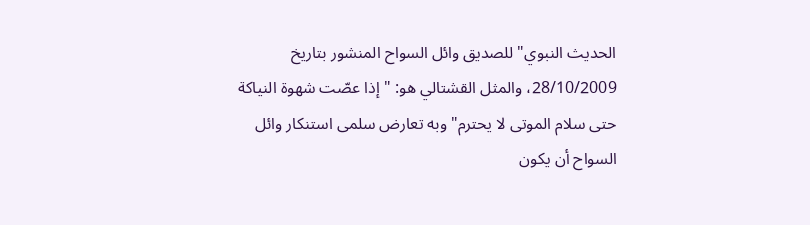الحديث النبوي" للصديق وائل السواح المنشور بتاريخ 28/10/2009، والمثل القشتالي هو: "إذا عصّت شهوة النياكة حتى سلام الموتى لا يحترم" وبه تعارض سلمى استنكار وائل السواح أن يكون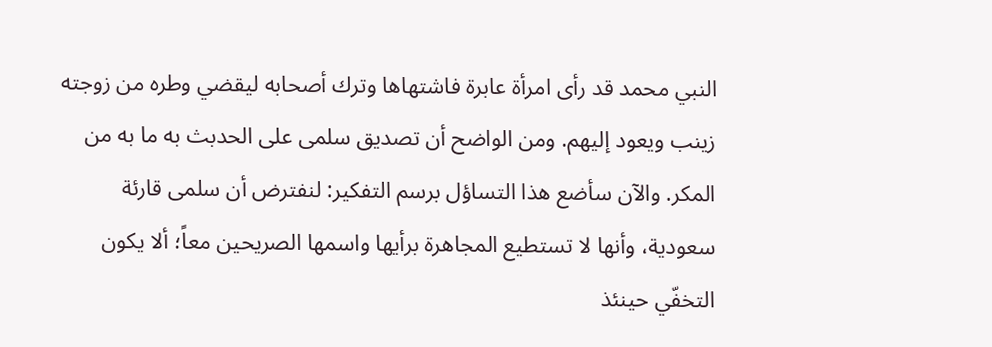النبي محمد قد رأى امرأة عابرة فاشتهاها وترك أصحابه ليقضي وطره من زوجته زينب ويعود إليهم. ومن الواضح أن تصديق سلمى على الحدبث به ما به من المكر. والآن سأضع هذا التساؤل برسم التفكير: لنفترض أن سلمى قارئة سعودية، وأنها لا تستطيع المجاهرة برأيها واسمها الصريحين معاً؛ ألا يكون التخفّي حينئذ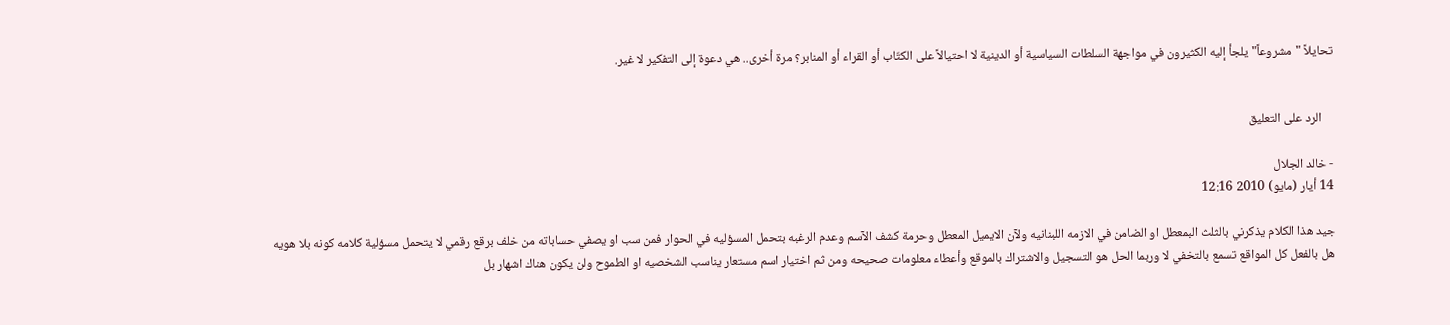تحايلاً "مشروعاً" يلجأ إليه الكثيرون في مواجهة السلطات السياسية أو الدينية لا احتيالاً على الكتّاب أو القراء أو المنابر؟ مرة أخرى.. هي دعوة إلى التفكير لا غير.


    الرد على التعليق

- خالد الجلال
14 أيار (مايو) 2010 12:16

جيد هذا الكلام يذكرني بالثلث البمعطل او الضامن في الازمه اللبنانيه ولآن الايميل المعطل وحرمة كشف الآسم وعدم الرغبه بتحمل المسؤليه في الحوار فمن سب او يصفي حساباته من خلف برقع رقمي لا يتحمل مسؤلية كلامه كونه بلا هويه هل بالفعل كل المواقع تسمع بالتخفي لا وربما الحل هو التسجيل والاشتراك بالموقع وأعطاء معلومات صحيحه ومن ثم اختيار اسم مستعار يناسب الشخصيه او الطموح ولن يكون هناك اشهار بل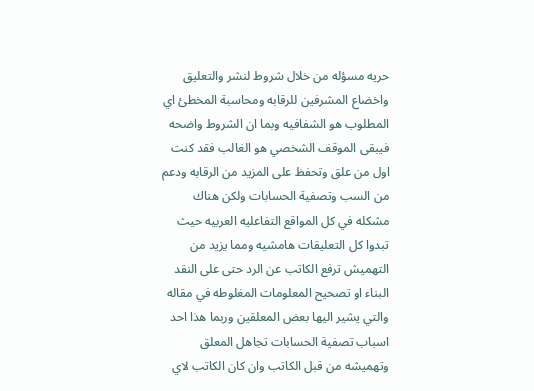حريه مسؤله من خلال شروط لنشر والتعليق واخضاع المشرفين للرقابه ومحاسبة المخطئ اي المطلوب هو الشفافيه وبما ان الشروط واضحه فيبقى الموقف الشخصي هو الغالب فقد كنت اول من علق وتحفظ على المزيد من الرقابه ودعم من السب وتصفية الحسابات ولكن هناك مشكله في كل المواقع التفاعليه العربيه حيث تبدوا كل التعليقات هامشيه ومما يزيد من التهميش ترفع الكاتب عن الرد حتى على النقد البناء او تصحيح المعلومات المغلوطه في مقاله والتي يشير اليها بعض المعلقين وربما هذا احد اسباب تصفية الحسابات تجاهل المعلق وتهميشه من قبل الكاتب وان كان الكاتب لاي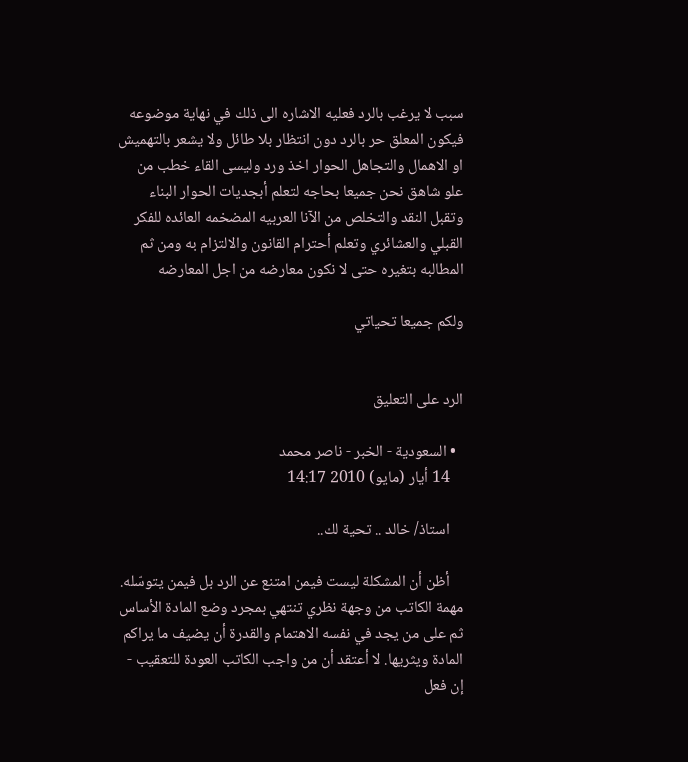سبب لا يرغب بالرد فعليه الاشاره الى ذلك في نهاية موضوعه فيكون المعلق حر بالرد دون انتظار بلا طائل ولا يشعر بالتهميش او الاهمال والتجاهل الحوار اخذ ورد وليسى القاء خطب من علو شاهق نحن جميعا بحاجه لتعلم أبجديات الحوار البناء وتقبل النقد والتخلص من الآنا العربيه المضخمه العائده للفكر القبلي والعشائري وتعلم أحترام القانون والالتزام به ومن ثم المطالبه بتغيره حتى لا نكون معارضه من اجل المعارضه

ولكم جميعا تحياتي


الرد على التعليق

  • السعودية - الخبر - ناصر محمد
    14 أيار (مايو) 2010 14:17

    استاذ/ خالد .. تحية لك..

    أظن أن المشكلة ليست فيمن امتنع عن الرد بل فيمن يتوسّله. مهمة الكاتب من وجهة نظري تنتهي بمجرد وضع المادة الأساس ثم على من يجد في نفسه الاهتمام والقدرة أن يضيف ما يراكم المادة ويثريها. لا أعتقد أن من واجب الكاتب العودة للتعقيب - إن فعل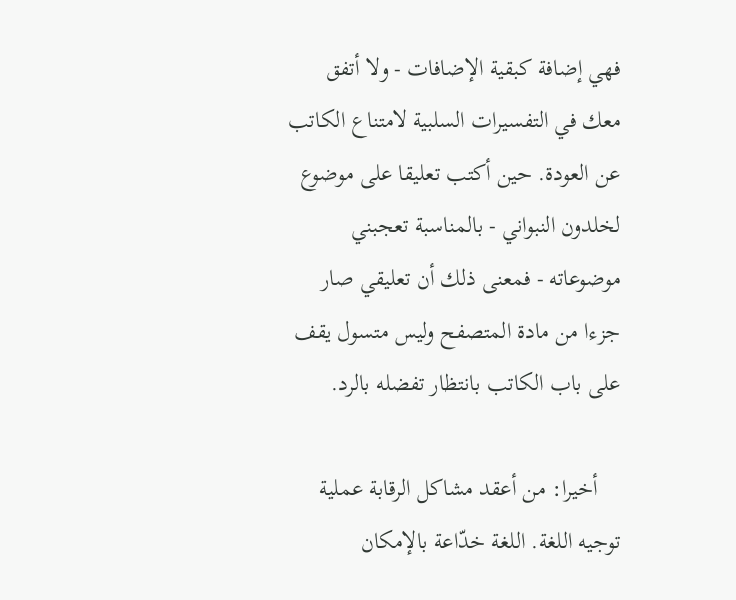فهي إضافة كبقية الإضافات - ولا أتفق معك في التفسيرات السلبية لامتناع الكاتب عن العودة. حين أكتب تعليقا على موضوع لخلدون النبواني - بالمناسبة تعجبني موضوعاته - فمعنى ذلك أن تعليقي صار جزءا من مادة المتصفح وليس متسول يقف على باب الكاتب بانتظار تفضله بالرد.

    أخيرا: من أعقد مشاكل الرقابة عملية توجيه اللغة. اللغة خدّاعة بالإمكان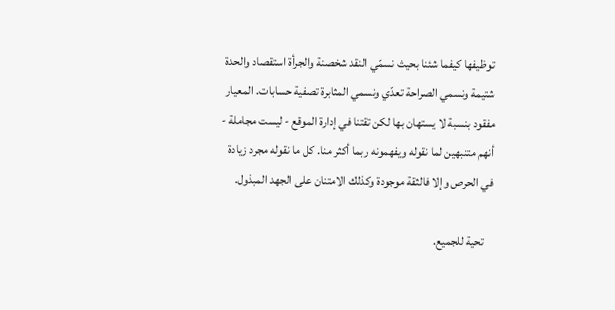توظيفها كيفما شئنا بحيث نسمّي النقد شخصنة والجرأة استقصاد والحدة شتيمة ونسمي الصراحة تعدّي ونسمي المثابرة تصفية حسابات. المعيار مفقود بنسبة لا يستهان بها لكن تقتنا في إدارة الموقع - ليست مجاملة - أنهم متنبهين لما نقوله ويفهمونه ربما أكثر منا. كل ما نقوله مجرد زيادة في الحرص وإلا فالثقة موجودة وكذلك الامتنان على الجهد المبذول.

    تحية للجميع.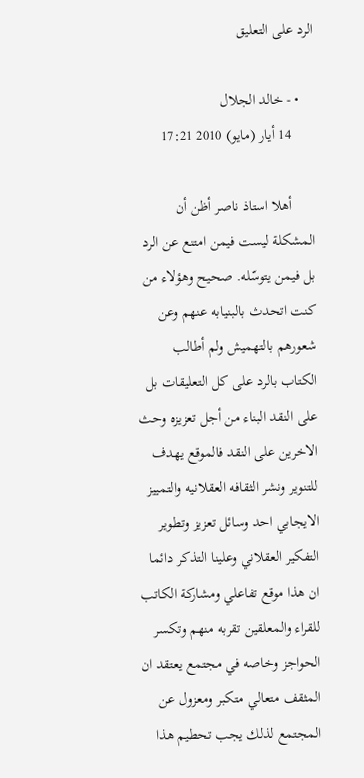الرد على التعليق

    • - خالد الجلال
      14 أيار (مايو) 2010 17:21

      أهلا استاذ ناصر أظن أن المشكلة ليست فيمن امتنع عن الرد بل فيمن يتوسّله. صحيح وهؤلاء من كنت اتحدث بالبنيابه عنهم وعن شعورهم بالتهميش ولم أطالب الكتاب بالرد على كل التعليقات بل على النقد البناء من أجل تعزيزه وحث الاخرين على النقد فالموقع يهدف للتنوير ونشر الثقافه العقلانيه والتمييز الايجابي احد وسائل تعزيز وتطوير التفكير العقلاني وعلينا التذكر دائما ان هذا موقع تفاعلي ومشاركة الكاتب للقراء والمعلقين تقربه منهم وتكسر الحواجز وخاصه في مجتمع يعتقد ان المثقف متعالي متكبر ومعزول عن المجتمع لذلك يجب تحطيم هذا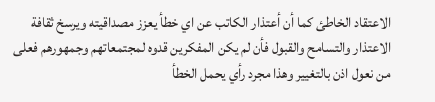الاعتقاد الخاطئ كما أن أعتذار الكاتب عن اي خطأ يعزز مصداقيته ويرسخ ثقافة الاعتذار والتسامح والقبول فأن لم يكن المفكرين قدوه لمجتمعاتهم وجمهورهم فعلى من نعول اذن بالتغيير وهذا مجرد رأي يحمل الخطأ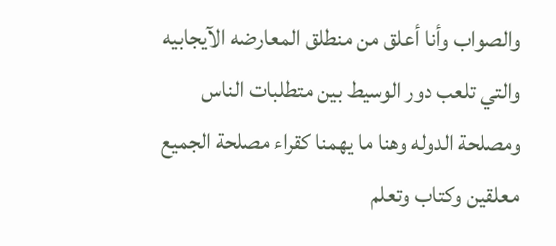والصواب وأنا أعلق من منطلق المعارضه الآيجابيه والتي تلعب دور الوسيط بين متطلبات الناس ومصلحة الدوله وهنا ما يهمنا كقراء مصلحة الجميع معلقين وكتاب وتعلم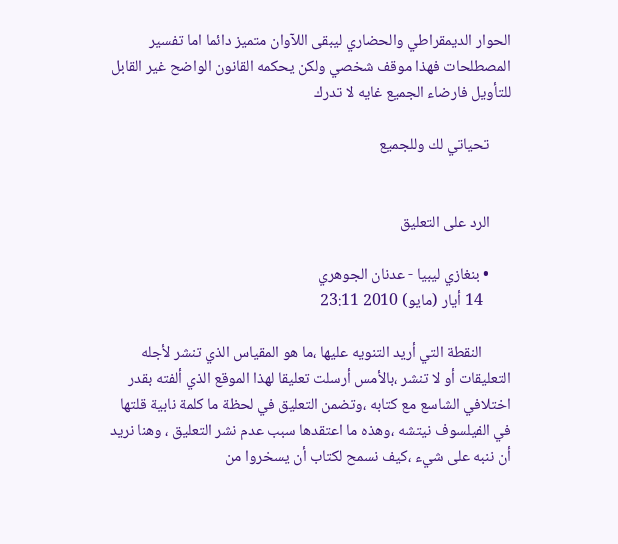الحوار الديمقراطي والحضاري ليبقى اللآوان متميز دائما اما تفسير المصطلحات فهذا موقف شخصي ولكن يحكمه القانون الواضح غير القابل للتأويل فارضاء الجميع غايه لا تدرك

      تحياتي لك وللجميع


      الرد على التعليق

      • بنغازي ليبيا - عدنان الجوهري
        14 أيار (مايو) 2010 23:11

        النقطة التي أريد التنويه عليها ،ما هو المقياس الذي تنشر لأجله التعليقات أو لا تنشر ،بالأمس أرسلت تعليقا لهذا الموقع الذي ألفته بقدر اختلافي الشاسع مع كتابه ،وتضمن التعليق في لحظة ما كلمة نابية قلتها في الفيلسوف نيتشه ،وهذه ما اعتقدها سبب عدم نشر التعليق ، وهنا نريد أن ننبه على شيء ،كيف نسمح لكتاب أن يسخروا من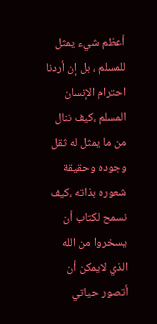أعظم شيء يمثل للمسلم ، بل إن أردنا احترام الإنسان المسلم ،كيف ننال من ما يمثل له ثقل وجوده وحقيقة شعوره بذاته ،كيف نسمح لكتاب أن يسخروا من الله الذي لايمكن أن أتصور حياتي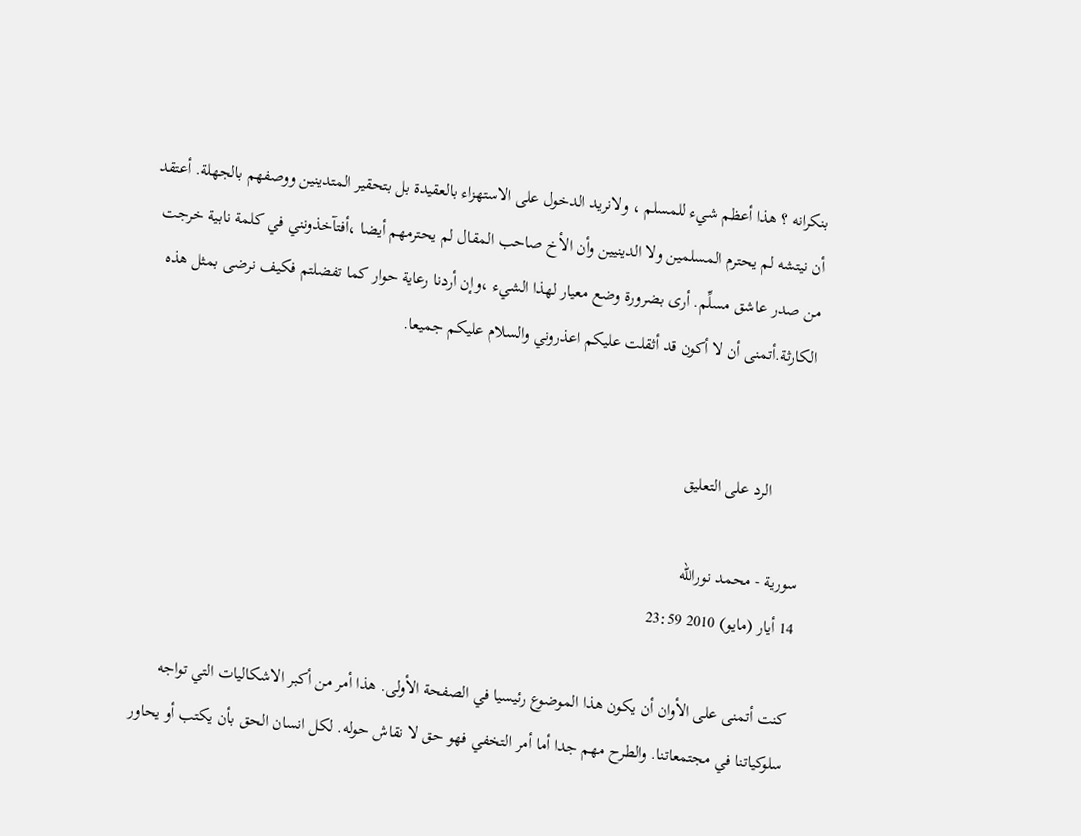بنكرانه ؟ هذا أعظم شيء للمسلم ، ولانريد الدخول على الاستهزاء بالعقيدة بل بتحقير المتدينين ووصفهم بالجهلة. أعتقد أن نيتشه لم يحترم المسلمين ولا الدينيين وأن الأخ صاحب المقال لم يحترمهم أيضا ،أفتآخذونني في كلمة نابية خرجت من صدر عاشق مسلِّم. أرى بضرورة وضع معيار لهذا الشيء ،وإن أردنا رعاية حوار كما تفضلتم فكيف نرضى بمثل هذه الكارثة.أتمنى أن لا أكون قد أثقلت عليكم اعذروني والسلام عليكم جميعا.


        الرد على التعليق

سورية - محمد نورالله
14 أيار (مايو) 2010 23:59

كنت أتمنى على الأوان أن يكون هذا الموضوع رئيسيا في الصفحة الأولى. هذا أمر من أكبر الاشكاليات التي تواجه سلوكياتنا في مجتمعاتنا. والطرح مهم جدا أما أمر التخفي فهو حق لا نقاش حوله. لكل انسان الحق بأن يكتب أو يحاور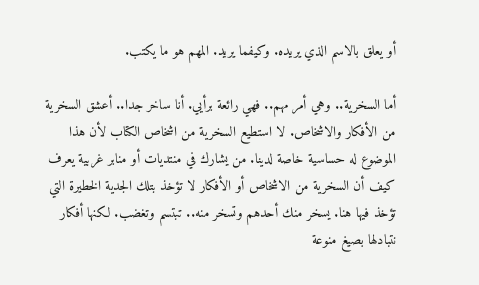أو يعلق بالاسم الذي يريده. وكيفما يريد. المهم هو ما يكتب.

أما السخرية.. وهي أمر مهم.. فهي رائعة برأيي. أنا ساخر جدا.. أعشق السخرية من الأفكار والاشخاص. لا استطيع السخرية من اشخاص الكتاب لأن هذا الموضوع له حساسية خاصة لدينا. من يشارك في منتديات أو منابر غربية يعرف كيف أن السخرية من الاشخاص أو الأفكار لا تؤخذ بتلك الجدية الخطيرة التي تؤخذ فيها هنا. يسخر منك أحدهم وتسخر منه.. تبتسم وتغضب. لكنها أفكار نتبادلها بصيغ منوعة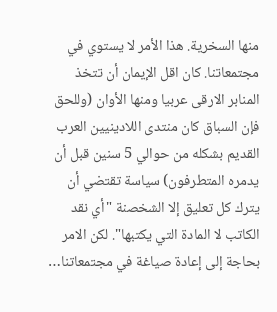منها السخرية. هذا الأمر لا يستوي في مجتمعاتنا. كان اقل الإيمان أن تتخذ المنابر الارقى عربيا ومنها الأوان (وللحق فإن السباق كان منتدى اللادينيين العرب القديم بشكله من حوالي 5 سنين قبل أن يدمره المتطرفون) سياسة تقتضي أن يترك كل تعليق إلا الشخصنة "أي نقد الكاتب لا المادة التي يكتبها". لكن الامر بحاجة إلى إعادة صياغة في مجتمعاتنا…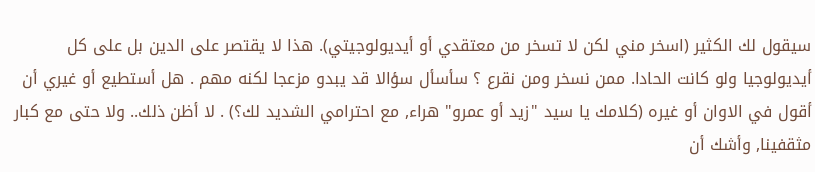سيقول لك الكثير (اسخر مني لكن لا تسخر من معتقدي أو أيديولوجيتي). هذا لا يقتصر على الدين بل على كل أيديولوجيا ولو كانت الحادا. ممن نسخر ومن نقرع ؟ سأسأل سؤالا قد يبدو مزعجا لكنه مهم . هل أستطيع أو غيري أن أقول في الاوان أو غيره (كلامك يا سيد "زيد أو عمرو" هراء, مع احترامي الشديد لك؟) . لا أظن ذلك.. ولا حتى مع كبار مثقفينا, وأشك أن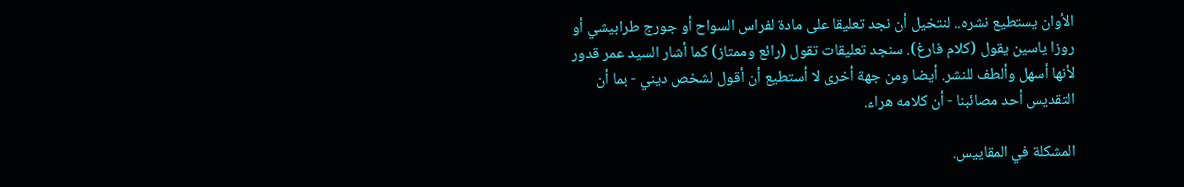الأوان يستطيع نشره.. لنتخيل أن نجد تعليقا على مادة لفراس السواح أو جورج طرابيشي أو روزا ياسين يقول (كلام فارغ). سنجد تعليقات تقول (رائع وممتاز) كما أشار السيد عمر قدور لأنها أسهل وألطف للنشر. أيضا ومن جهة أخرى لا أستطيع أن أقول لشخص ديني - بما أن التقديس أحد مصائبنا - أن كلامه هراء.

المشكلة في المقاييس.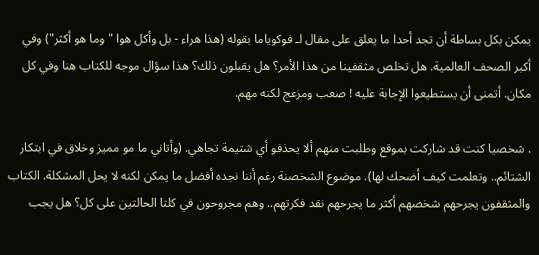يمكن بكل بساطة أن تجد أحدا ما يعلق على مقال لـ فوكوياما بقوله (هذا هراء - بل وأكل هوا "وما هو أكثر") وفي أكبر الصحف العالمية. هل تخلص مثقفينا من هذا الأمر؟ هل يقبلون ذلك؟ هذا سؤال موجه للكتاب هنا وفي كل مكان. أتمنى أن يستطيعوا الإجابة عليه ! صعب ومزعج لكنه مهم.

. شخصيا كنت قد شاركت بموقع وطلبت منهم ألا يحذفو أي شتيمة تجاهي. (وأتاني ما مو مميز وخلاق في ابتكار الشتائم.. وتعلمت كيف أضحك لها). موضوع الشخصنة رغم أننا نجده أفضل ما يمكن لكنه لا يحل المشكلة. الكتاب والمثقفون يجرحهم شخصهم أكثر ما يجرحهم نقد فكرتهم.. وهم مجروحون في كلتا الحالتين على كل؟ هل يجب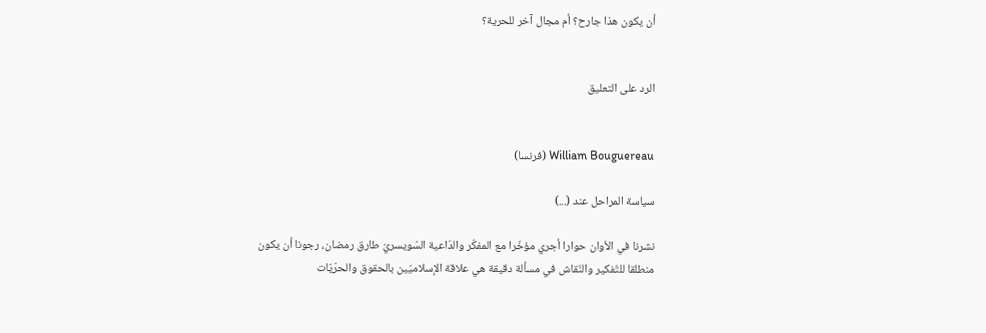أن يكون هذا جارح؟ أم مجال آخر للحرية؟


الرد على التعليق


William Bouguereau (فرنسا)

سياسة المراحل عند (...)

نشرنا في الأوان حوارا أجري مؤخّرا مع المفكّر والدّاعية السّويسريّ طارق رمضان، رجونا أن يكون منطلقا للتّفكير والنّقاش في مسألة دقيقة هي علاقة الإسلاميّين بالحقوق والحرّيّات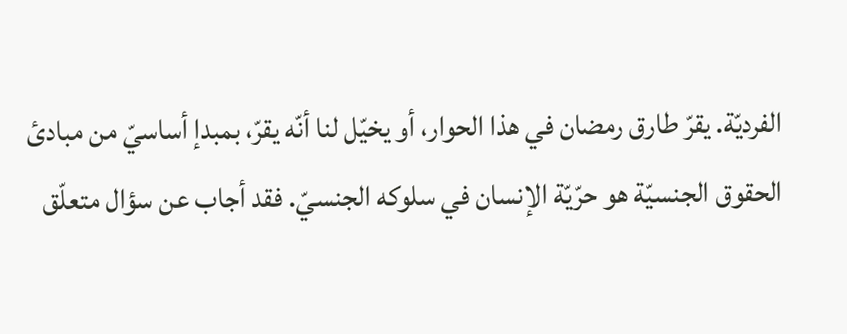الفرديّة. يقرّ طارق رمضان في هذا الحوار، أو يخيّل لنا أنّه يقرّ، بمبدإ أساسيّ من مبادئ الحقوق الجنسيّة هو حرّيّة الإنسان في سلوكه الجنسيّ. فقد أجاب عن سؤال متعلّق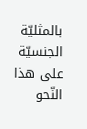بالمثليّة الجنسيّة على هذا النّحو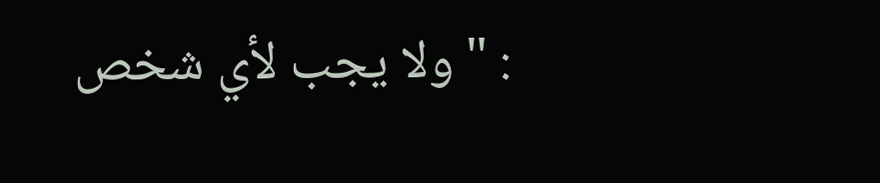: " ولا يجب لأي شخص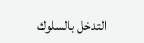التدخل بالسلوك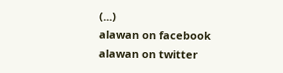(...)
alawan on facebook
alawan on twitter